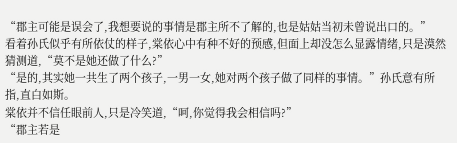“郡主可能是误会了,我想要说的事情是郡主所不了解的,也是姑姑当初未曾说出口的。”
看着孙氏似乎有所依仗的样子,棠依心中有种不好的预感,但面上却没怎么显露情绪,只是漠然猜测道,“莫不是她还做了什么?”
“是的,其实她一共生了两个孩子,一男一女,她对两个孩子做了同样的事情。”孙氏意有所指,直白如斯。
棠依并不信任眼前人,只是冷笑道,“呵,你觉得我会相信吗?”
“郡主若是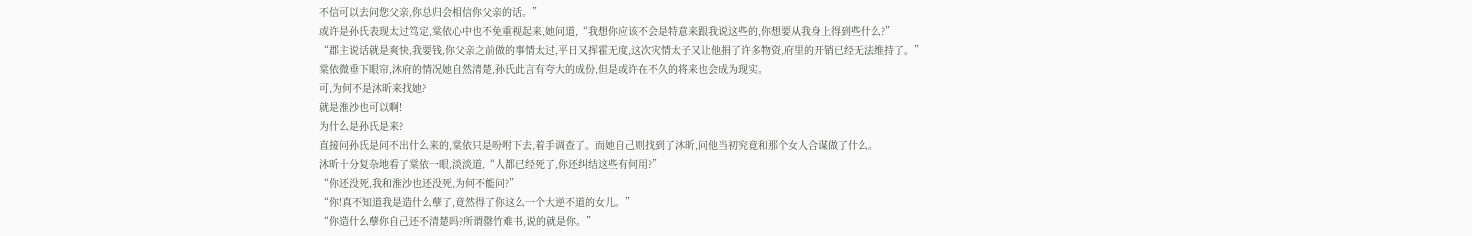不信可以去问您父亲,你总归会相信你父亲的话。”
或许是孙氏表现太过笃定,棠依心中也不免重视起来,她问道,“我想你应该不会是特意来跟我说这些的,你想要从我身上得到些什么?”
“郡主说话就是爽快,我要钱,你父亲之前做的事情太过,平日又挥霍无度,这次灾情太子又让他捐了许多物资,府里的开销已经无法维持了。”
棠依微垂下眼帘,沐府的情况她自然清楚,孙氏此言有夸大的成份,但是或许在不久的将来也会成为现实。
可,为何不是沐昕来找她?
就是淮沙也可以啊!
为什么是孙氏是来?
直接问孙氏是问不出什么来的,棠依只是吩咐下去,着手调查了。而她自己则找到了沐昕,问他当初究竟和那个女人合谋做了什么。
沐昕十分复杂地看了棠依一眼,淡淡道,“人都已经死了,你还纠结这些有何用?”
“你还没死,我和淮沙也还没死,为何不能问?”
“你!真不知道我是造什么孽了,竟然得了你这么一个大逆不道的女儿。”
“你造什么孽你自己还不清楚吗?所谓罄竹难书,说的就是你。”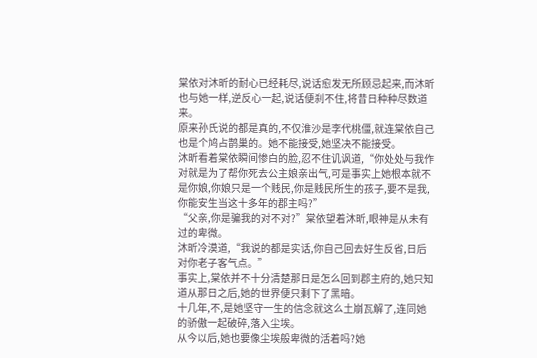棠依对沐昕的耐心已经耗尽,说话愈发无所顾忌起来,而沐昕也与她一样,逆反心一起,说话便刹不住,将昔日种种尽数道来。
原来孙氏说的都是真的,不仅淮沙是李代桃僵,就连棠依自己也是个鸠占鹊巢的。她不能接受,她坚决不能接受。
沐昕看着棠依瞬间惨白的脸,忍不住讥讽道,“你处处与我作对就是为了帮你死去公主娘亲出气,可是事实上她根本就不是你娘,你娘只是一个贱民,你是贱民所生的孩子,要不是我,你能安生当这十多年的郡主吗?”
“父亲,你是骗我的对不对?”棠依望着沐昕,眼神是从未有过的卑微。
沐昕冷漠道,“我说的都是实话,你自己回去好生反省,日后对你老子客气点。”
事实上,棠依并不十分清楚那日是怎么回到郡主府的,她只知道从那日之后,她的世界便只剩下了黑暗。
十几年,不,是她坚守一生的信念就这么土崩瓦解了,连同她的骄傲一起破碎,落入尘埃。
从今以后,她也要像尘埃般卑微的活着吗?她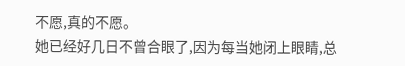不愿,真的不愿。
她已经好几日不曾合眼了,因为每当她闭上眼睛,总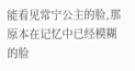能看见常宁公主的脸,那原本在记忆中已经模糊的脸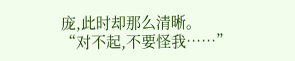庞,此时却那么清晰。
“对不起,不要怪我……”